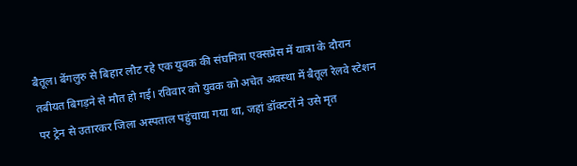बैतूल। बेंगलुरु से बिहार लौट रहे एक युवक की संघमित्रा एक्सप्रेस में यात्रा के दौरान तबीयत बिगड़ने से मौत हो गई। रविवार को युवक को अचेत अवस्था में बैतूल रेलवे स्टेशन पर ट्रेन से उतारकर जिला अस्पताल पहुंचाया गया था, जहां डॉक्टरों ने उसे मृत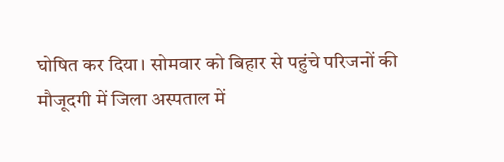घोषित कर दिया। सोमवार को बिहार से पहुंचे परिजनों की मौजूदगी में जिला अस्पताल में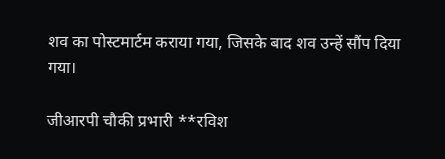शव का पोस्टमार्टम कराया गया, जिसके बाद शव उन्हें सौंप दिया गया।

जीआरपी चौकी प्रभारी **रविश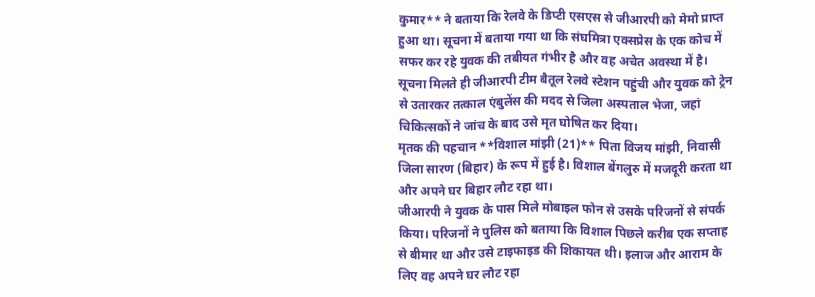कुमार** ने बताया कि रेलवे के डिप्टी एसएस से जीआरपी को मेमो प्राप्त हुआ था। सूचना में बताया गया था कि संघमित्रा एक्सप्रेस के एक कोच में सफर कर रहे युवक की तबीयत गंभीर है और वह अचेत अवस्था में है। सूचना मिलते ही जीआरपी टीम बैतूल रेलवे स्टेशन पहुंची और युवक को ट्रेन से उतारकर तत्काल एंबुलेंस की मदद से जिला अस्पताल भेजा, जहां चिकित्सकों ने जांच के बाद उसे मृत घोषित कर दिया।
मृतक की पहचान **विशाल मांझी (21)** पिता विजय मांझी, निवासी जिला सारण (बिहार) के रूप में हुई है। विशाल बेंगलुरु में मजदूरी करता था और अपने घर बिहार लौट रहा था।
जीआरपी ने युवक के पास मिले मोबाइल फोन से उसके परिजनों से संपर्क किया। परिजनों ने पुलिस को बताया कि विशाल पिछले करीब एक सप्ताह से बीमार था और उसे टाइफाइड की शिकायत थी। इलाज और आराम के लिए वह अपने घर लौट रहा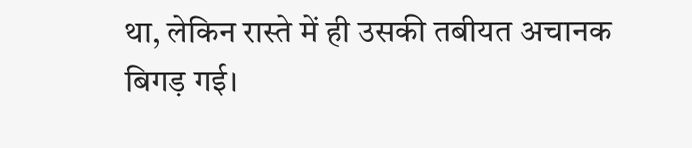था, लेकिन रास्ते में ही उसकी तबीयत अचानक बिगड़ गई।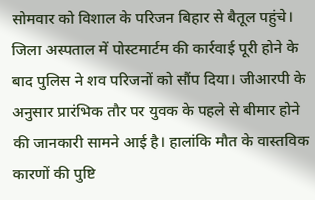सोमवार को विशाल के परिजन बिहार से बैतूल पहुंचे। जिला अस्पताल में पोस्टमार्टम की कार्रवाई पूरी होने के बाद पुलिस ने शव परिजनों को सौंप दिया। जीआरपी के अनुसार प्रारंभिक तौर पर युवक के पहले से बीमार होने की जानकारी सामने आई है। हालांकि मौत के वास्तविक कारणों की पुष्टि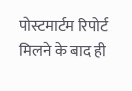पोस्टमार्टम रिपोर्ट मिलने के बाद ही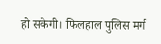हो सकेगी। फिलहाल पुलिस मर्ग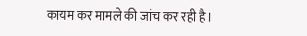कायम कर मामले की जांच कर रही है।